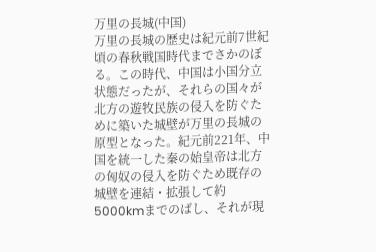万里の長城(中国)
万里の長城の歴史は紀元前7世紀頃の春秋戦国時代までさかのぼる。この時代、中国は小国分立状態だったが、それらの国々が北方の遊牧民族の侵入を防ぐために築いた城壁が万里の長城の原型となった。紀元前221年、中国を統一した秦の始皇帝は北方の匈奴の侵入を防ぐため既存の城壁を連結・拡張して約5000kmまでのばし、それが現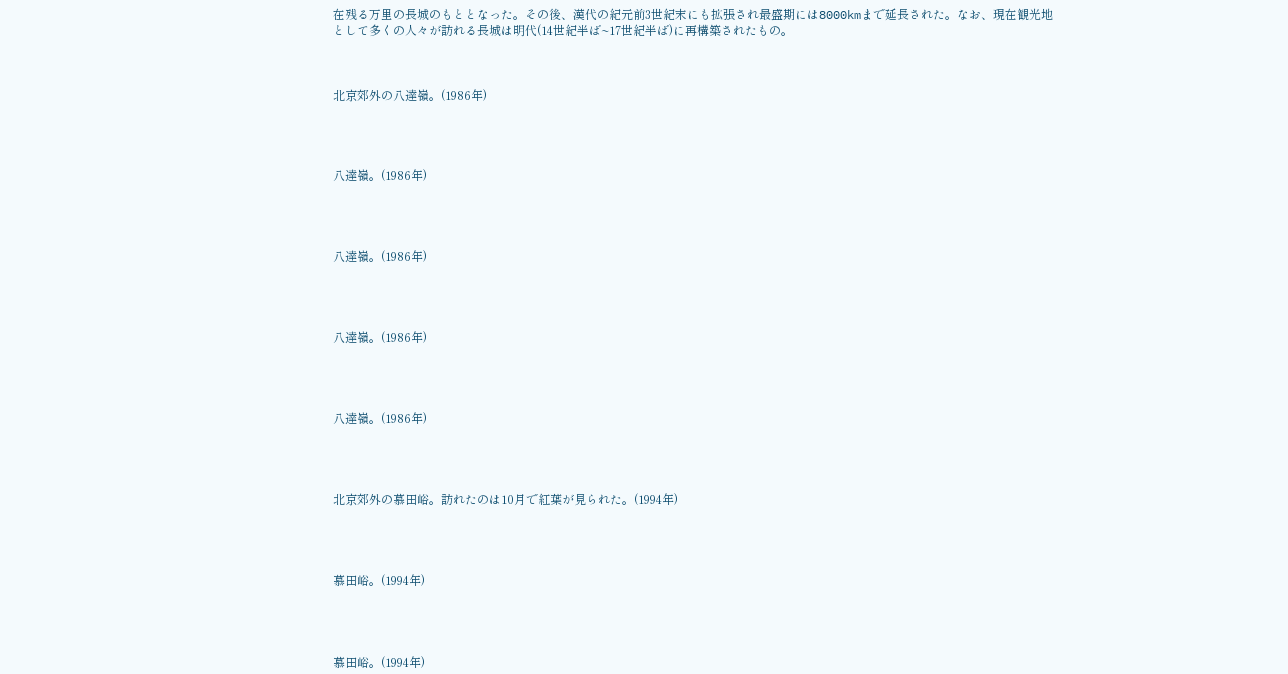在残る万里の長城のもととなった。その後、漢代の紀元前3世紀末にも拡張され最盛期には8000kmまで延長された。なお、現在観光地として多くの人々が訪れる長城は明代(14世紀半ば~17世紀半ば)に再構築されたもの。



北京郊外の八達嶺。(1986年)




八達嶺。(1986年)




八達嶺。(1986年)




八達嶺。(1986年)




八達嶺。(1986年)




北京郊外の慕田峪。訪れたのは10月で紅葉が見られた。(1994年)




慕田峪。(1994年)




慕田峪。(1994年)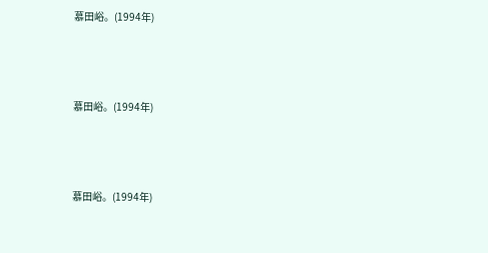慕田峪。(1994年)




慕田峪。(1994年)




慕田峪。(1994年)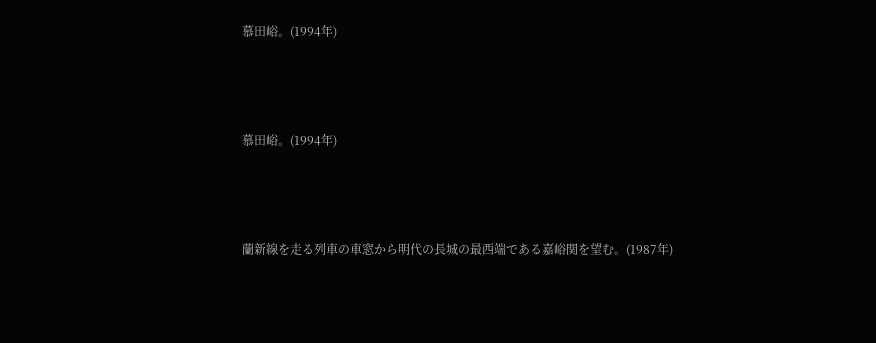慕田峪。(1994年)




慕田峪。(1994年)




蘭新線を走る列車の車窓から明代の長城の最西端である嘉峪関を望む。(1987年)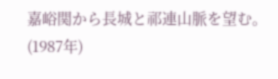嘉峪関から長城と祁連山脈を望む。(1987年)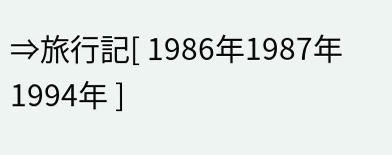⇒旅行記[ 1986年1987年1994年 ]